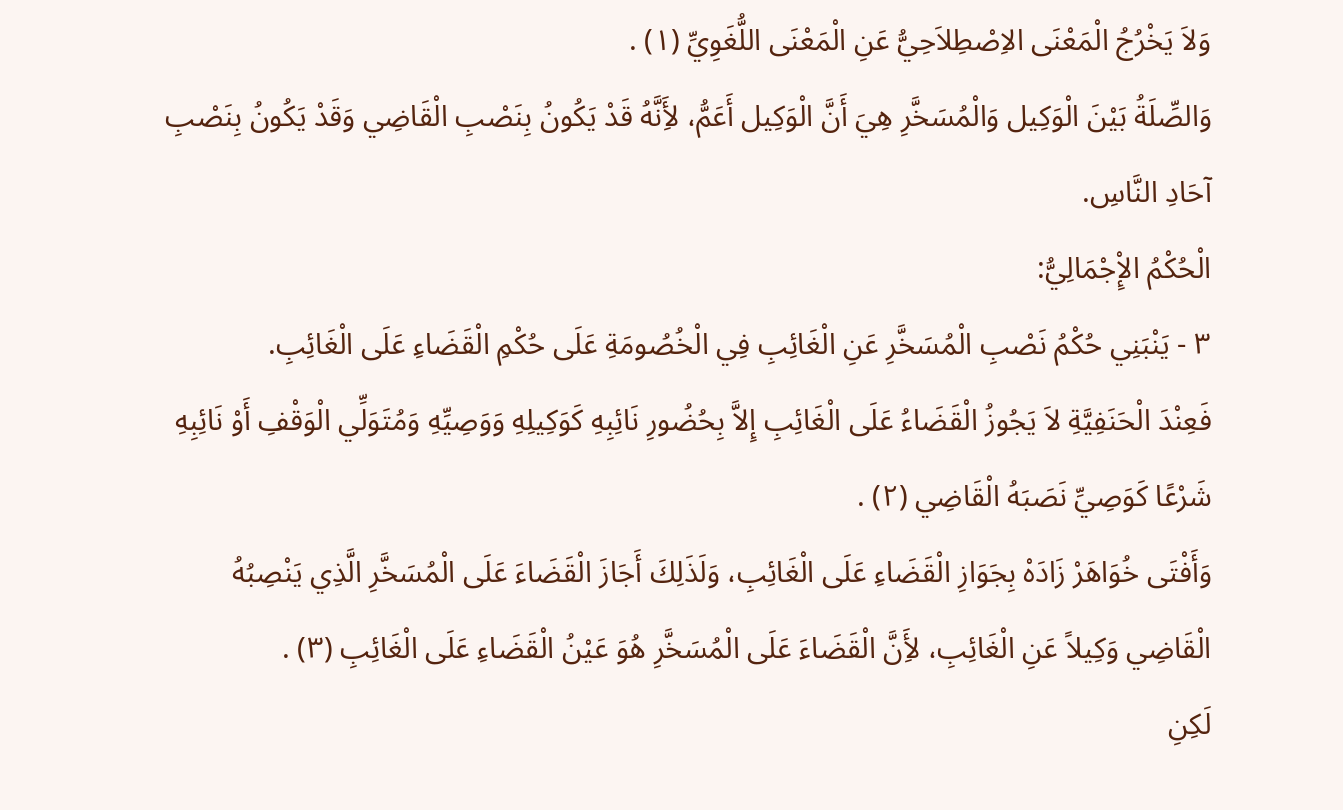وَلاَ يَخْرُجُ الْمَعْنَى الاِصْطِلاَحِيُّ عَنِ الْمَعْنَى اللُّغَوِيِّ (١) .
وَالصِّلَةُ بَيْنَ الْوَكِيل وَالْمُسَخَّرِ هِيَ أَنَّ الْوَكِيل أَعَمُّ، لأَِنَّهُ قَدْ يَكُونُ بِنَصْبِ الْقَاضِي وَقَدْ يَكُونُ بِنَصْبِ آحَادِ النَّاسِ.
الْحُكْمُ الإِْجْمَالِيُّ:
٣ - يَنْبَنِي حُكْمُ نَصْبِ الْمُسَخَّرِ عَنِ الْغَائِبِ فِي الْخُصُومَةِ عَلَى حُكْمِ الْقَضَاءِ عَلَى الْغَائِبِ.
فَعِنْدَ الْحَنَفِيَّةِ لاَ يَجُوزُ الْقَضَاءُ عَلَى الْغَائِبِ إِلاَّ بِحُضُورِ نَائِبِهِ كَوَكِيلِهِ وَوَصِيِّهِ وَمُتَوَلِّي الْوَقْفِ أَوْ نَائِبِهِ شَرْعًا كَوَصِيِّ نَصَبَهُ الْقَاضِي (٢) .
وَأَفْتَى خُوَاهَرْ زَادَهْ بِجَوَازِ الْقَضَاءِ عَلَى الْغَائِبِ، وَلَذَلِكَ أَجَازَ الْقَضَاءَ عَلَى الْمُسَخَّرِ الَّذِي يَنْصِبُهُ الْقَاضِي وَكِيلاً عَنِ الْغَائِبِ، لأَِنَّ الْقَضَاءَ عَلَى الْمُسَخَّرِ هُوَ عَيْنُ الْقَضَاءِ عَلَى الْغَائِبِ (٣) .
لَكِنِ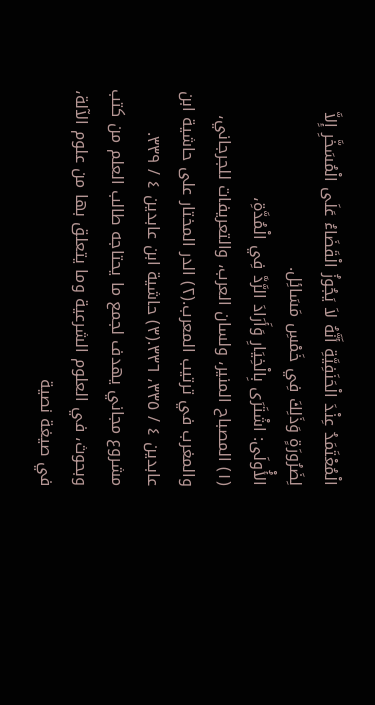الْمُعْتَمَدُ عِنْدَ الْحَنَفِيَّةِ أَنَّهُ لاَ يَجُوزُ الْقَضَاءُ عَلَى الْمُسَخَّرِ إِلاَّ لِضَرُورَةٍ وَذَلِكَ فِي خَمْسِ مَسَائِل.
الأُْولَى: اشْتَرَى بِالْخِيَارِ وَأَرَادَ الرَّدَّ فِي الْمُدَّةِ،
(١) المصباح المنير، ولسان العرب، والتعريفات للجرجاني، والمغرب في ترتيب المعرب.(٢) الدر المختار على حاشية ابن عابدين ٤ / ٣٣٥، ٣٣٦.(٣) حاشية ابن عابدين ٤ / ٣٣٩.
مشروع مجاني يهدف لجمع ما يحتاجه طالب العلم من كتب وبحوث، في العلوم الشرعية وما يتعلق بها من علوم الآلة، في صيغة نصية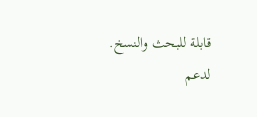قابلة للبحث والنسخ.
لدعم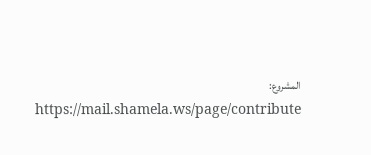المشروع: https://mail.shamela.ws/page/contribute